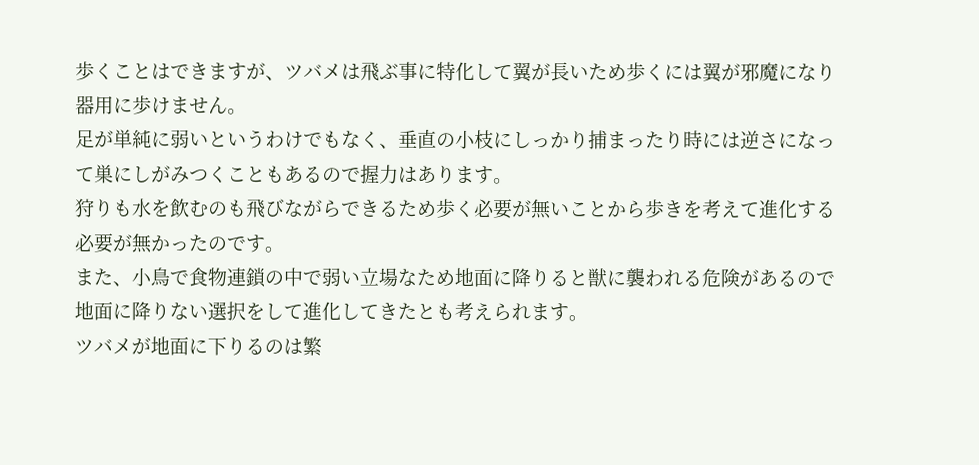歩くことはできますが、ツバメは飛ぶ事に特化して翼が長いため歩くには翼が邪魔になり器用に歩けません。
足が単純に弱いというわけでもなく、垂直の小枝にしっかり捕まったり時には逆さになって巣にしがみつくこともあるので握力はあります。
狩りも水を飲むのも飛びながらできるため歩く必要が無いことから歩きを考えて進化する必要が無かったのです。
また、小鳥で食物連鎖の中で弱い立場なため地面に降りると獣に襲われる危険があるので地面に降りない選択をして進化してきたとも考えられます。
ツバメが地面に下りるのは繁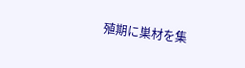殖期に巣材を集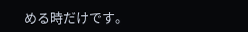める時だけです。